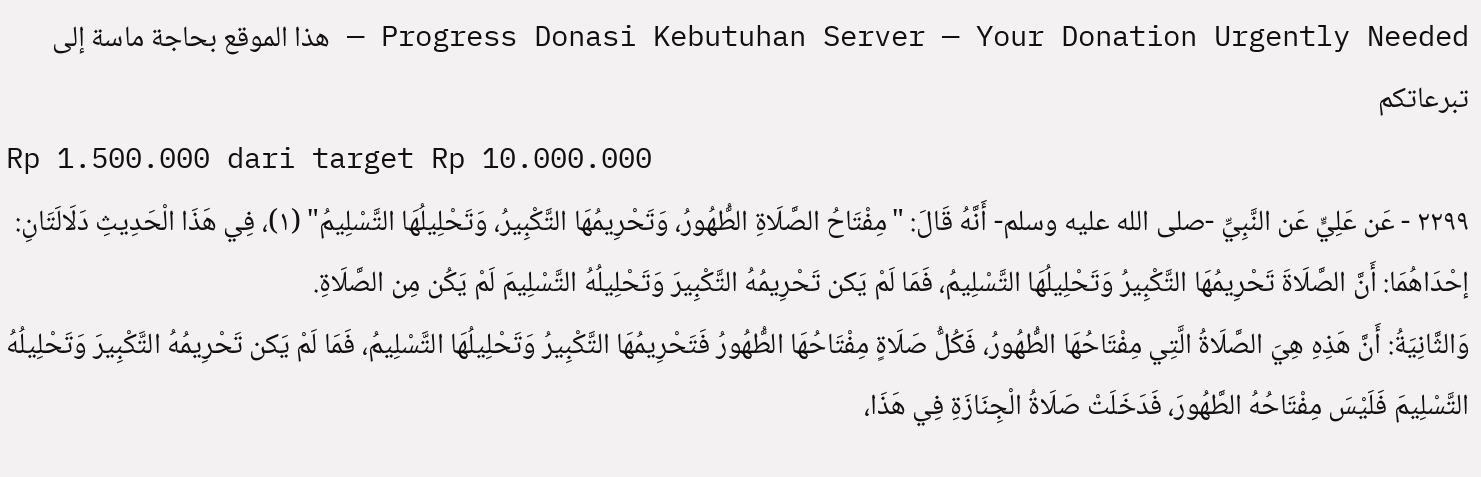Progress Donasi Kebutuhan Server — Your Donation Urgently Needed — هذا الموقع بحاجة ماسة إلى تبرعاتكم
Rp 1.500.000 dari target Rp 10.000.000
٢٢٩٩ - عَن عَلِيٍّ عَن النَّبِيِّ -صلى الله عليه وسلم- أَنَّهُ قَالَ: "مِفْتَاحُ الصَّلَاةِ الطُّهُورُ، وَتَحْرِيمُهَا التَّكْبِيرُ، وَتَحْلِيلُهَا التَّسْلِيمُ" (١)، فِي هَذَا الْحَدِيثِ دَلَالَتَانِ:
إحْدَاهُمَا: أَنَّ الصَّلَاةَ تَحْرِيمُهَا التَّكْبِيرُ وَتَحْلِيلُهَا التَّسْلِيمُ، فَمَا لَمْ يَكن تَحْرِيمُهُ التَّكْبِيرَ وَتَحْلِيلُهُ التَّسْلِيمَ لَمْ يَكُن مِن الصَّلَاةِ.
وَالثَّانِيَةُ: أَنَّ هَذِهِ هِيَ الصَّلَاةُ الَّتِي مِفْتَاحُهَا الطُّهُورُ، فَكُلُّ صَلَاةٍ مِفْتَاحُهَا الطُّهُورُ فَتَحْرِيمُهَا التَّكْبِيرُ وَتَحْلِيلُهَا التَّسْلِيمُ، فَمَا لَمْ يَكن تَحْرِيمُهُ التَّكْبِيرَ وَتَحْلِيلُهُ التَّسْلِيمَ فَلَيْسَ مِفْتَاحُهُ الطَّهُورَ، فَدَخَلَتْ صَلَاةُ الْجِنَازَةِ فِي هَذَا،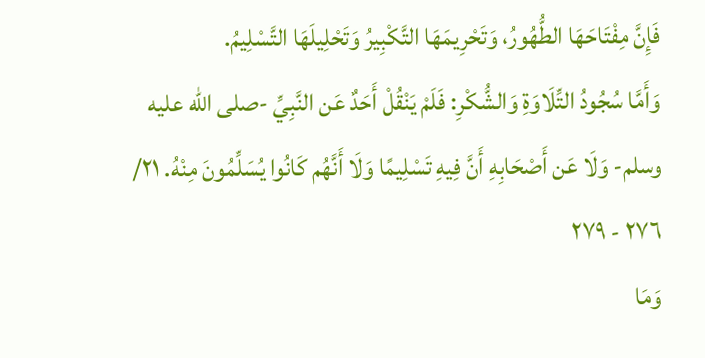فَإِنَّ مِفْتَاحَهَا الطُّهُورُ، وَتَحْرِيمَهَا التَّكْبِيرُ وَتَحْلِيلَهَا التَّسْلِيمُ.
وَأَمَّا سُجُودُ التِّلَاوَةِ وَالشُّكْرِ: فَلَمْ يَنْقُلْ أَحَدٌ عَن النَّبِيِّ -صلى الله عليه وسلم- وَلَا عَن أَصْحَابِهِ أَنَّ فِيهِ تَسْلِيمًا وَلَا أَنَّهُم كَانُوا يُسَلِّمُونَ مِنْهُ. ٢١/ ٢٧٦ - ٢٧٩
وَمَا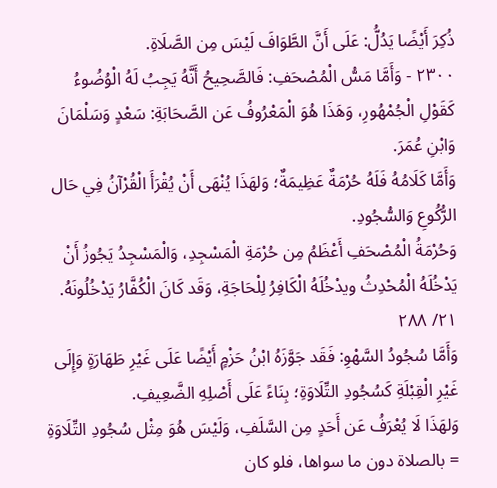ذُكِرَ أَيْضًا يَدُلُّ: عَلَى أَنَّ الطَّوَافَ لَيْسَ مِن الصَّلَاةِ.
٢٣٠٠ - وَأَمَّا مَسُّ الْمُصْحَفِ: فَالصَّحِيحُ أَنَّهُ يَجِبُ لَهُ الْوُضُوءُ كَقَوْلِ الْجُمْهُورِ، وَهَذَا هُوَ الْمَعْرُوفُ عَن الصَّحَابَةِ: سَعْدٍ وَسَلْمَانَ وَابْنِ عُمَرَ.
وَأَمَّا كَلَامُهُ فَلَهُ حُرْمَةٌ عَظِيمَةٌ؛ وَلهَذَا يُنْهَى أَنْ يُقْرَأَ الْقُرْآنُ فِي حَال الرُّكُوعِ وَالسُّجُودِ.
وَحُرْمَةُ الْمُصْحَفِ أَعْظَمُ مِن حُرْمَةِ الْمَسْجِدِ، وَالْمَسْجِدُ يَجُوزُ أَنْ يَدْخُلَهُ الْمُحْدِثُ ويدْخُلَهُ الْكَافِرُ لِلْحَاجَةِ، وَقَد كَانَ الْكُفَّارُ يَدْخُلُونَهُ. ٢١/ ٢٨٨
وَأَمَّا سُجُودُ السَّهْوِ: فَقَد جَوَّزَهُ ابْنُ حَزْمٍ أَيْضًا عَلَى غَيْرِ طَهَارَةٍ وَإِلَى غَيْرِ الْقِبْلَةِ كَسُجُودِ التِّلَاوَةِ؛ بِنَاءً عَلَى أَصْلِهِ الضَّعِيفِ.
وَلهَذَا لَا يُعْرَفُ عَن أَحَدٍ مِن السَّلَفِ، وَلَيْسَ هُوَ مِثْل سُجُودِ التِّلَاوَةِ
= بالصلاة دون ما سواها، فلو كان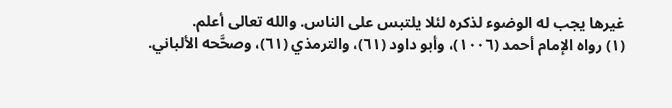غيرها يجب له الوضوء لذكره لئلا يلتبس على الناس. والله تعالى أعلم.
(١) رواه الإمام أحمد (١٠٠٦)، وأبو داود (٦١)، والترمذي (٦١)، وصحَّحه الألباني.